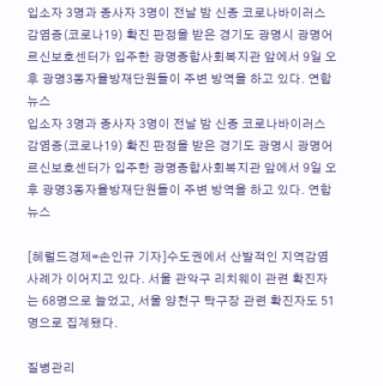입소자 3명과 종사자 3명이 전날 밤 신종 코로나바이러스 감염증(코로나19) 확진 판정을 받은 경기도 광명시 광명어르신보호센터가 입주한 광명종합사회복지관 앞에서 9일 오후 광명3동자율방재단원들이 주변 방역을 하고 있다. 연합뉴스
입소자 3명과 종사자 3명이 전날 밤 신종 코로나바이러스 감염증(코로나19) 확진 판정을 받은 경기도 광명시 광명어르신보호센터가 입주한 광명종합사회복지관 앞에서 9일 오후 광명3동자율방재단원들이 주변 방역을 하고 있다. 연합뉴스

[헤럴드경제=손인규 기자]수도권에서 산발적인 지역감염 사례가 이어지고 있다. 서울 관악구 리치웨이 관련 확진자는 68명으로 늘었고, 서울 양천구 탁구장 관련 확진자도 51명으로 집계됐다.

질병관리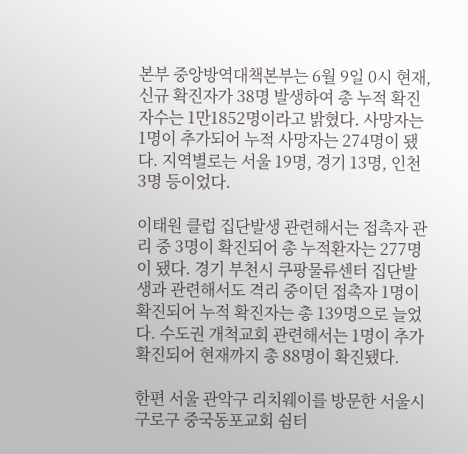본부 중앙방역대책본부는 6월 9일 0시 현재, 신규 확진자가 38명 발생하여 총 누적 확진자수는 1만1852명이라고 밝혔다. 사망자는 1명이 추가되어 누적 사망자는 274명이 됐다. 지역별로는 서울 19명, 경기 13명, 인천 3명 등이었다.

이태원 클럽 집단발생 관련해서는 접촉자 관리 중 3명이 확진되어 총 누적환자는 277명이 됐다. 경기 부천시 쿠팡물류센터 집단발생과 관련해서도 격리 중이던 접촉자 1명이 확진되어 누적 확진자는 총 139명으로 늘었다. 수도권 개척교회 관련해서는 1명이 추가 확진되어 현재까지 총 88명이 확진됐다.

한편 서울 관악구 리치웨이를 방문한 서울시 구로구 중국동포교회 쉼터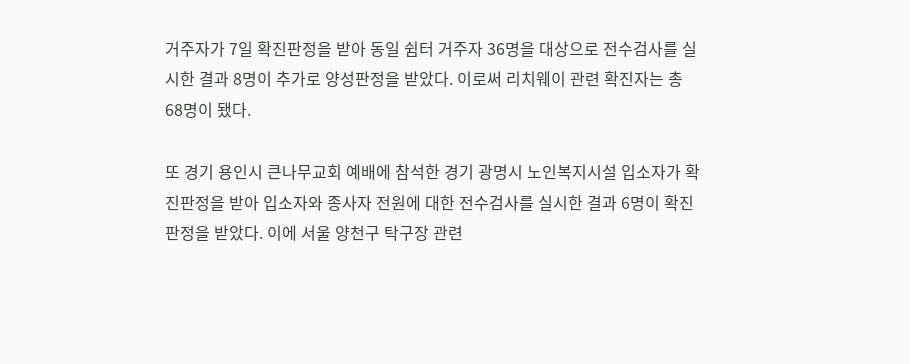거주자가 7일 확진판정을 받아 동일 쉼터 거주자 36명을 대상으로 전수검사를 실시한 결과 8명이 추가로 양성판정을 받았다. 이로써 리치웨이 관련 확진자는 총 68명이 됐다.

또 경기 용인시 큰나무교회 예배에 참석한 경기 광명시 노인복지시설 입소자가 확진판정을 받아 입소자와 종사자 전원에 대한 전수검사를 실시한 결과 6명이 확진 판정을 받았다. 이에 서울 양천구 탁구장 관련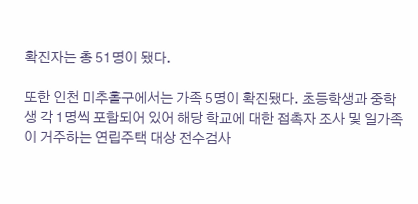확진자는 총 51명이 됐다.

또한 인천 미추홀구에서는 가족 5명이 확진됐다. 초등학생과 중학생 각 1명씩 포함되어 있어 해당 학교에 대한 접촉자 조사 및 일가족이 거주하는 연립주택 대상 전수검사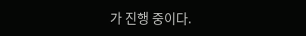가 진행 중이다.